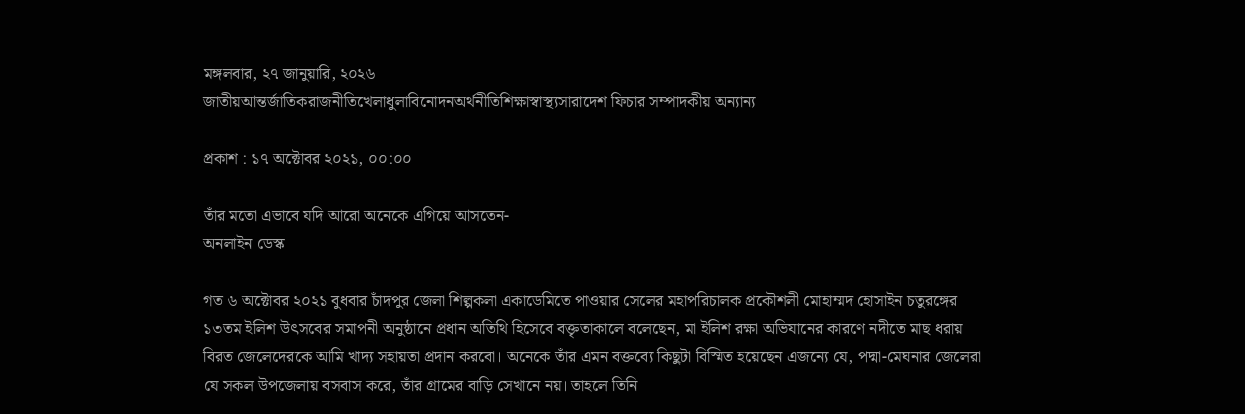মঙ্গলবার, ২৭ জানুয়ারি, ২০২৬
জাতীয়আন্তর্জাতিকরাজনীতিখেলাধুলাবিনোদনঅর্থনীতিশিক্ষাস্বাস্থ্যসারাদেশ ফিচার সম্পাদকীয় অন্যান্য

প্রকাশ : ১৭ অক্টোবর ২০২১, ০০:০০

তাঁর মতো এভাবে যদি আরো অনেকে এগিয়ে আসতেন-
অনলাইন ডেস্ক

গত ৬ অক্টোবর ২০২১ বুধবার চাঁদপুর জেলা শিল্পকলা একাডেমিতে পাওয়ার সেলের মহাপরিচালক প্রকৌশলী মোহাম্মদ হোসাইন চতুরঙ্গের ১৩তম ইলিশ উৎসবের সমাপনী অনুষ্ঠানে প্রধান অতিথি হিসেবে বক্তৃতাকালে বলেছেন, মা ইলিশ রক্ষা অভিযানের কারণে নদীতে মাছ ধরায় বিরত জেলেদেরকে আমি খাদ্য সহায়তা প্রদান করবো। অনেকে তাঁর এমন বক্তব্যে কিছুটা বিস্মিত হয়েছেন এজন্যে যে, পদ্মা-মেঘনার জেলেরা যে সকল উপজেলায় বসবাস করে, তাঁর গ্রামের বাড়ি সেখানে নয়। তাহলে তিনি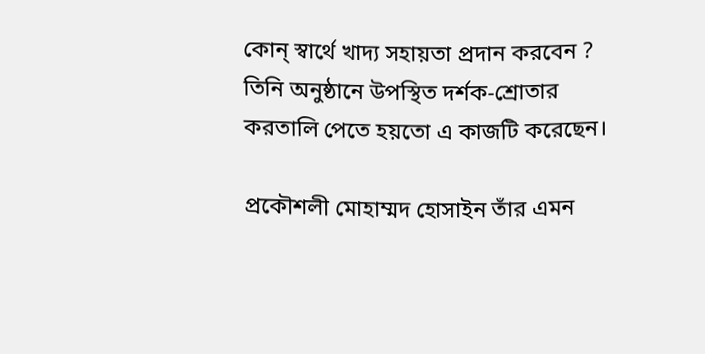কোন্ স্বার্থে খাদ্য সহায়তা প্রদান করবেন ? তিনি অনুষ্ঠানে উপস্থিত দর্শক-শ্রোতার করতালি পেতে হয়তো এ কাজটি করেছেন।

প্রকৌশলী মোহাম্মদ হোসাইন তাঁর এমন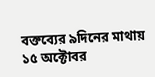বক্তব্যের ৯দিনের মাথায় ১৫ অক্টোবর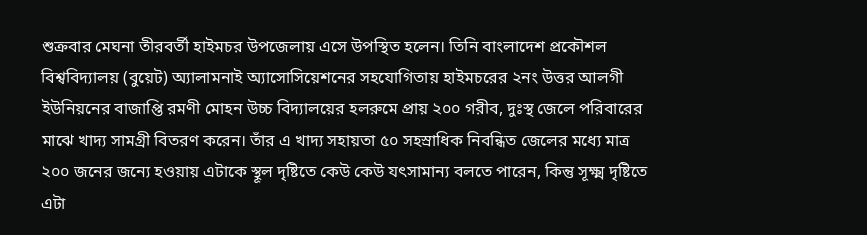শুক্রবার মেঘনা তীরবর্তী হাইমচর উপজেলায় এসে উপস্থিত হলেন। তিনি বাংলাদেশ প্রকৌশল বিশ্ববিদ্যালয় (বুয়েট) অ্যালামনাই অ্যাসোসিয়েশনের সহযোগিতায় হাইমচরের ২নং উত্তর আলগী ইউনিয়নের বাজাপ্তি রমণী মোহন উচ্চ বিদ্যালয়ের হলরুমে প্রায় ২০০ গরীব, দুঃস্থ জেলে পরিবারের মাঝে খাদ্য সামগ্রী বিতরণ করেন। তাঁর এ খাদ্য সহায়তা ৫০ সহস্রাধিক নিবন্ধিত জেলের মধ্যে মাত্র ২০০ জনের জন্যে হওয়ায় এটাকে স্থূল দৃষ্টিতে কেউ কেউ যৎসামান্য বলতে পারেন, কিন্তু সূক্ষ্ম দৃষ্টিতে এটা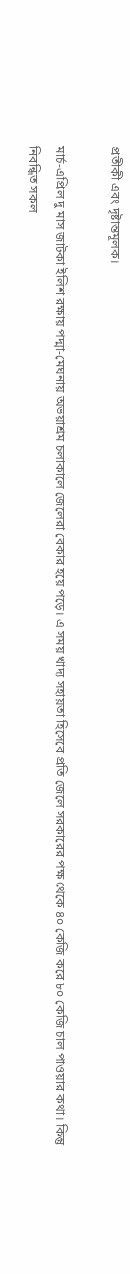প্রতীকী এবং দৃষ্টান্তমূলক।

মার্চ-এপ্রিল দু মাস জাটকা ইলিশ রক্ষায় পদ্মা-মেঘনায় অভয়াশ্রম চলাকালে জেলেরা বেকার হয়ে পড়ে। এ সময় খাদ্য সহায়তা হিসেবে প্রতি জেলে সরকারের পক্ষ থেকে ৪০ কেজি করে ৮০ কেজি চাল পাওয়ার কথা। কিন্তু নিবন্ধিত সকল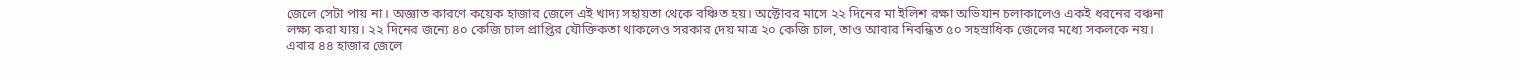জেলে সেটা পায় না। অজ্ঞাত কারণে কয়েক হাজার জেলে এই খাদ্য সহায়তা থেকে বঞ্চিত হয়। অক্টোবর মাসে ২২ দিনের মা ইলিশ রক্ষা অভিযান চলাকালেও একই ধরনের বঞ্চনা লক্ষ্য করা যায়। ২২ দিনের জন্যে ৪০ কেজি চাল প্রাপ্তির যৌক্তিকতা থাকলেও সরকার দেয় মাত্র ২০ কেজি চাল, তাও আবার নিবন্ধিত ৫০ সহস্রাধিক জেলের মধ্যে সকলকে নয়। এবার ৪৪ হাজার জেলে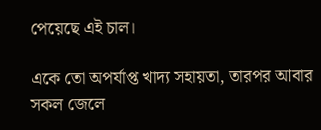পেয়েছে এই চাল।

একে তো অপর্যাপ্ত খাদ্য সহায়তা, তারপর আবার সকল জেলে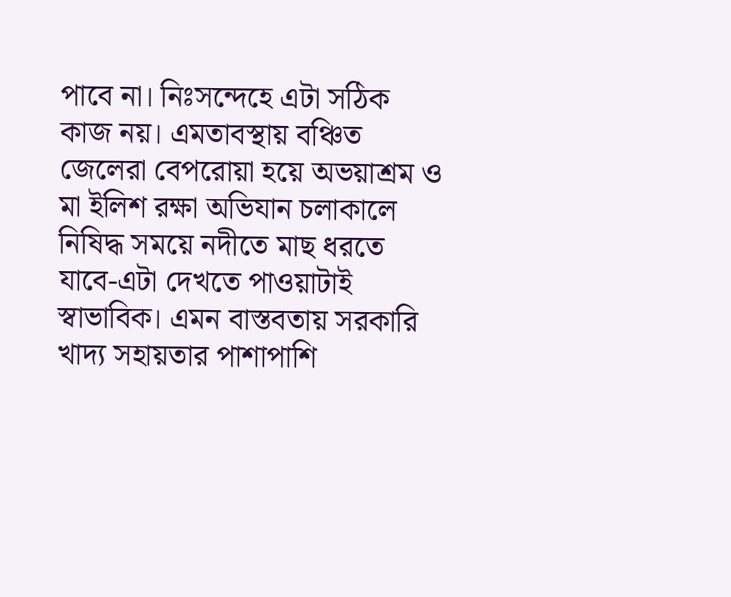পাবে না। নিঃসন্দেহে এটা সঠিক কাজ নয়। এমতাবস্থায় বঞ্চিত জেলেরা বেপরোয়া হয়ে অভয়াশ্রম ও মা ইলিশ রক্ষা অভিযান চলাকালে নিষিদ্ধ সময়ে নদীতে মাছ ধরতে যাবে-এটা দেখতে পাওয়াটাই স্বাভাবিক। এমন বাস্তবতায় সরকারি খাদ্য সহায়তার পাশাপাশি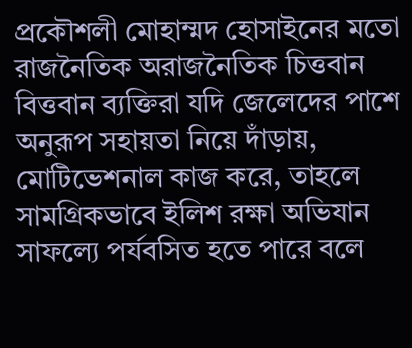প্রকৌশলী মোহাম্মদ হোসাইনের মতো রাজনৈতিক অরাজনৈতিক চিত্তবান বিত্তবান ব্যক্তিরা যদি জেলেদের পাশে অনুরূপ সহায়তা নিয়ে দাঁড়ায়, মোটিভেশনাল কাজ করে, তাহলে সামগ্রিকভাবে ইলিশ রক্ষা অভিযান সাফল্যে পর্যবসিত হতে পারে বলে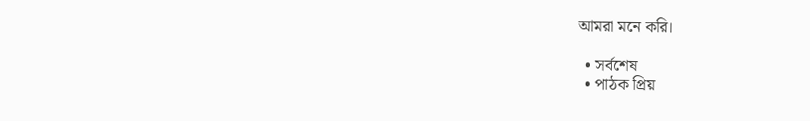আমরা মনে করি।

  • সর্বশেষ
  • পাঠক প্রিয়